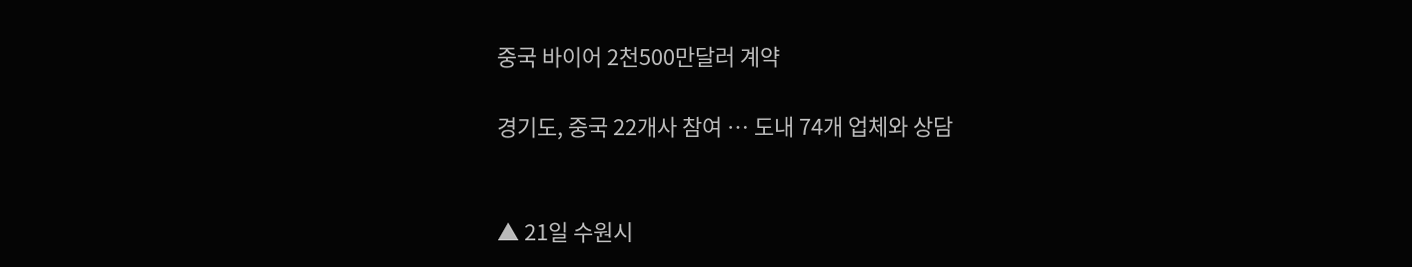중국 바이어 2천500만달러 계약

경기도, 중국 22개사 참여 … 도내 74개 업체와 상담


▲ 21일 수원시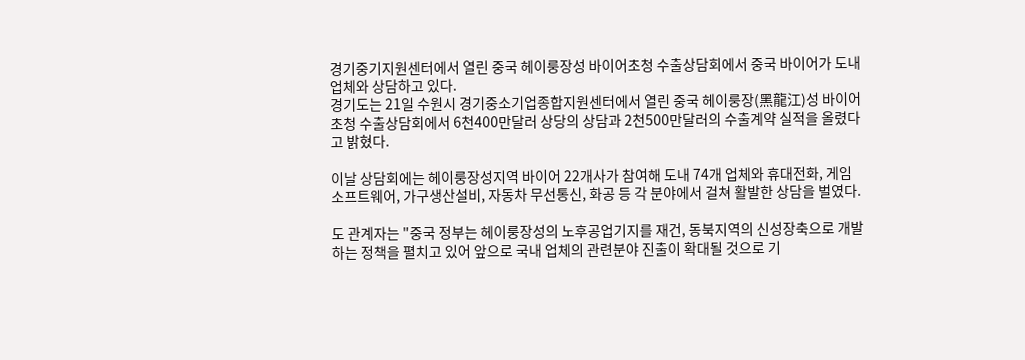경기중기지원센터에서 열린 중국 헤이룽장성 바이어초청 수출상담회에서 중국 바이어가 도내 업체와 상담하고 있다.
경기도는 21일 수원시 경기중소기업종합지원센터에서 열린 중국 헤이룽장(黑龍江)성 바이어초청 수출상담회에서 6천400만달러 상당의 상담과 2천500만달러의 수출계약 실적을 올렸다고 밝혔다.

이날 상담회에는 헤이룽장성지역 바이어 22개사가 참여해 도내 74개 업체와 휴대전화, 게임 소프트웨어, 가구생산설비, 자동차 무선통신, 화공 등 각 분야에서 걸쳐 활발한 상담을 벌였다.

도 관계자는 "중국 정부는 헤이룽장성의 노후공업기지를 재건, 동북지역의 신성장축으로 개발하는 정책을 펼치고 있어 앞으로 국내 업체의 관련분야 진출이 확대될 것으로 기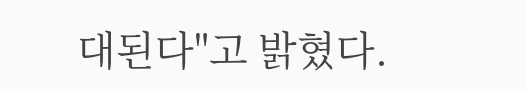대된다"고 밝혔다.